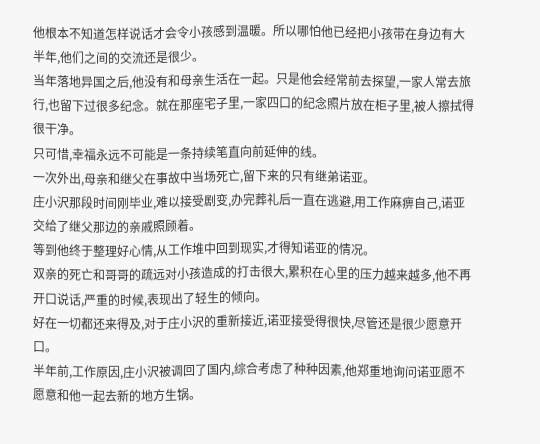他根本不知道怎样说话才会令小孩感到温暖。所以哪怕他已经把小孩带在身边有大半年,他们之间的交流还是很少。
当年落地异国之后,他没有和母亲生活在一起。只是他会经常前去探望,一家人常去旅行,也留下过很多纪念。就在那座宅子里,一家四口的纪念照片放在柜子里,被人擦拭得很干净。
只可惜,幸福永远不可能是一条持续笔直向前延伸的线。
一次外出,母亲和继父在事故中当场死亡,留下来的只有继弟诺亚。
庄小沢那段时间刚毕业,难以接受剧变,办完葬礼后一直在逃避,用工作麻痹自己,诺亚交给了继父那边的亲戚照顾着。
等到他终于整理好心情,从工作堆中回到现实,才得知诺亚的情况。
双亲的死亡和哥哥的疏远对小孩造成的打击很大,累积在心里的压力越来越多,他不再开口说话,严重的时候,表现出了轻生的倾向。
好在一切都还来得及,对于庄小沢的重新接近,诺亚接受得很快,尽管还是很少愿意开口。
半年前,工作原因,庄小沢被调回了国内,综合考虑了种种因素,他郑重地询问诺亚愿不愿意和他一起去新的地方生锅。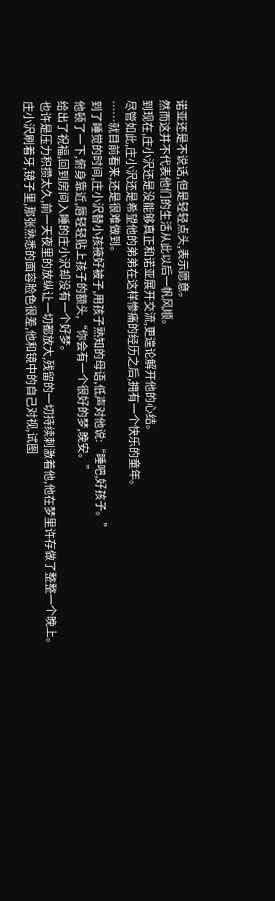诺亚还是不说话,但是轻轻点头,表示愿意。
然而这并不代表他们的生活从此以后一帆风顺。
到现在,庄小沢还是没能够真正和诺亚展开交流,更遑论解开他的心结。
尽管如此,庄小沢还是希望他的弟弟在这样惨痛的经历之后,拥有一个快乐的童年。
……就目前看来,还是很难做到。
到了睡觉的时间,庄小沢替小孩掖好被子,用孩子熟知的母语,低声对他说:“睡吧,好孩子。”
他顿了一下,俯身靠近,唇轻轻贴上孩子的额头,“你会有一个很好的梦,晚安。”
给出了祝福,回到房间入睡的庄小沢却没有一个好梦。
也许是压力积攒太久,前一天夜里的放纵让一切都放大,残留的一切持续刺激着他,他在梦里许存做了整整一个晚上。
庄小沢刷着牙,镜子里,那张熟悉的面容脸色很差,他和镜中的自己对视,试图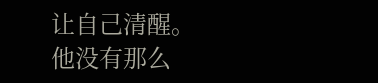让自己清醒。
他没有那么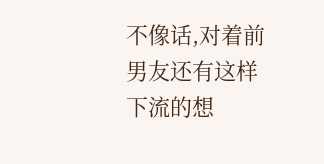不像话,对着前男友还有这样下流的想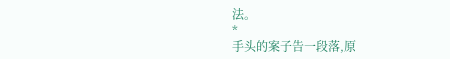法。
*
手头的案子告一段落,原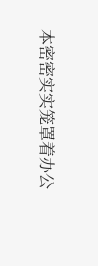本密密实实笼罩着办公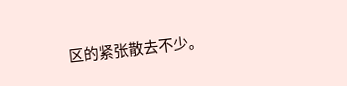区的紧张散去不少。